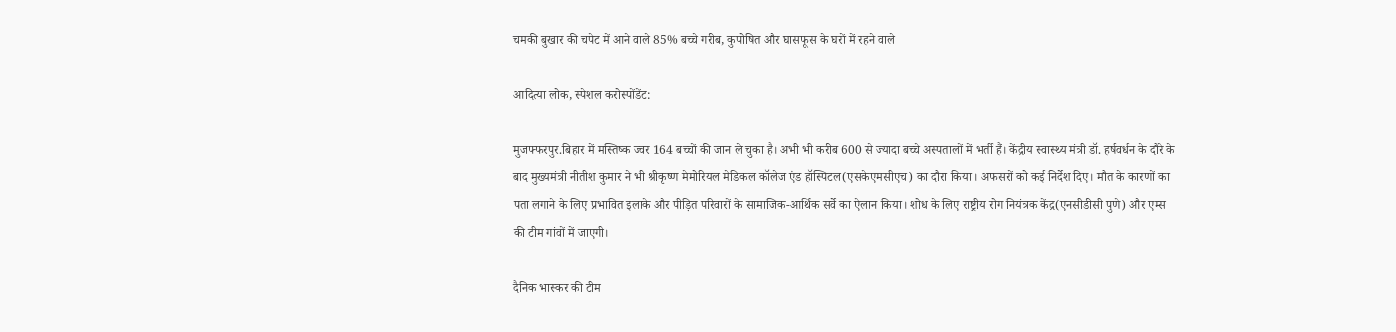चमकी बुखार की चपेट में आने वाले 85% बच्चे गरीब, कुपोषित और घासफूस के घरों में रहने वाले

आदित्या लोक, स्पेशल करोस्पोंडेंट:

मुजफ्फरपुर.बिहार में मस्तिष्क ज्वर 164 बच्चों की जान ले चुका है। अभी भी करीब 600 से ज्यादा बच्चे अस्पतालों में भर्ती हैं। केंद्रीय स्वास्थ्य मंत्री डॉ. हर्षवर्धन के दौरे के बाद मुख्यमंत्री नीतीश कुमार ने भी श्रीकृष्ण मेमोरियल मेडिकल कॉलेज एंड हॉस्पिटल(एसकेएमसीएच) का दौरा किया। अफसरों को कई निर्देश दिए। मौत के कारणों का पता लगाने के लिए प्रभावित इलाके और पीड़ित परिवारों के सामाजिक-आर्थिक सर्वे का ऐलान किया। शोध के लिए राष्ट्रीय रोग नियंत्रक केंद्र(एनसीडीसी पुणे) और एम्स की टीम गांवों में जाएगी।

दैनिक भास्कर की टीम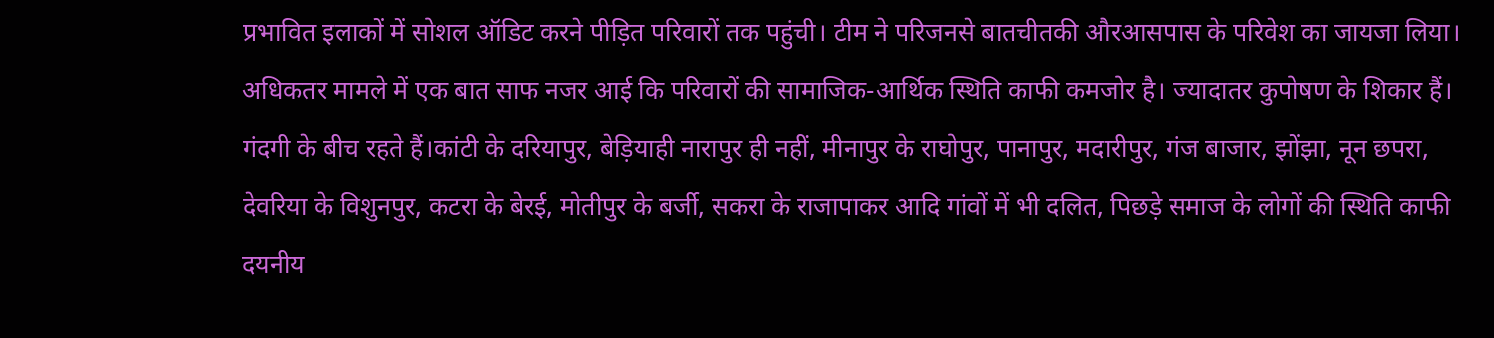प्रभावित इलाकों में सोशल ऑडिट करने पीड़ित परिवारों तक पहुंची। टीम ने परिजनसे बातचीतकी औरआसपास के परिवेश का जायजा लिया। अधिकतर मामले में एक बात साफ नजर आई कि परिवारों की सामाजिक-आर्थिक स्थिति काफी कमजोर है। ज्यादातर कुपोषण के शिकार हैं। गंदगी के बीच रहते हैं।कांटी के दरियापुर, बेड़ियाही नारापुर ही नहीं, मीनापुर के राघोपुर, पानापुर, मदारीपुर, गंज बाजार, झोंझा, नून छपरा, देवरिया के विशुनपुर, कटरा के बेरई, मोतीपुर के बर्जी, सकरा के राजापाकर आदि गांवों में भी दलित, पिछड़े समाज के लोगों की स्थिति काफी दयनीय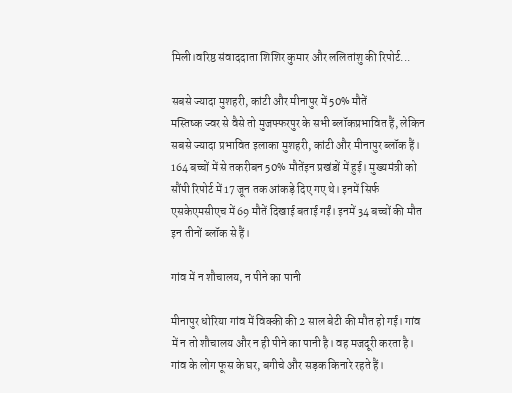मिली।वरिष्ठ संवाददाता शिशिर कुमार और ललितांशु की रिपोर्ट...

सबसे ज्यादा मुशहरी, कांटी और मीनापुर में 50% मौतें
मस्तिष्क ज्वर से वैसे तो मुजफ्फरपुर के सभी ब्लॉकप्रभावित हैं, लेकिन सबसे ज्यादा प्रभावित इलाका मुशहरी, कांटी और मीनापुर ब्लॉक हैं। 164 बच्चों में से तकरीबन 50% मौतेंइन प्रखंडों में हुई। मुख्यमंत्री को सौंपी रिपोर्ट में 17 जून तक आंकड़े दिए गए थे। इनमें सिर्फ एसकेएमसीएच में 69 मौतें दिखाई बताई गईं। इनमें 34 बच्चों की मौत इन तीनों ब्लॉक से हैं।

गांव में न शौचालय, न पीने का पानी

मीनापुर धोरिया गांव में विक्की की 2 साल बेटी की मौत हो गई। गांव में न तो शौचालय और न ही पीने का पानी है। वह मजदूरी करता है। गांव के लोग फूस के घर, बगीचे और सड़क किनारे रहते हैं।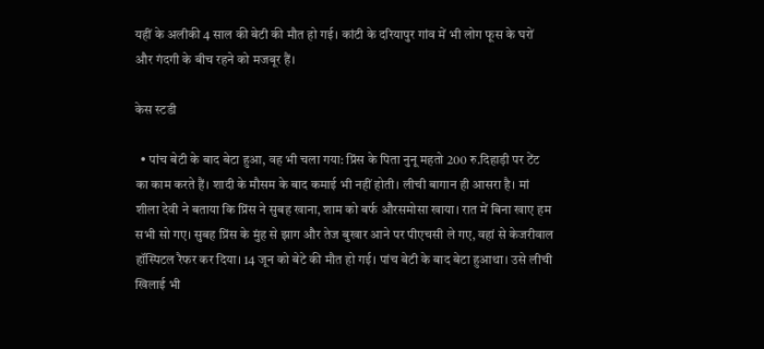यहीं के अलीकी 4 साल की बेटी की मौत हो गई। कांटी के दरियापुर गांव में भी लोग फूस के घरों और गंदगी के बीच रहने को मजबूर हैं।

केस स्टडी

  • पांच बेटी के बाद बेटा हुआ, वह भी चला गया: प्रिंस के पिता नुनू महतो 200 रु.दिहाड़ी पर टेंट का काम करते हैं। शादी के मौसम के बाद कमाई भी नहीं होती। लीची बागान ही आसरा है। मां शीला देवी ने बताया कि प्रिंस ने सुबह खाना, शाम को बर्फ औरसमोसा खाया। रात में बिना खाए हम सभी सो गए। सुबह प्रिंस के मुंह से झाग और तेज बुखार आने पर पीएचसी ले गए, वहां से केजरीवाल हॉस्पिटल रैफर कर दिया। 14 जून को बेटे की मौत हो गई। पांच बेटी के बाद बेटा हुआथा। उसे लीची खिलाई भी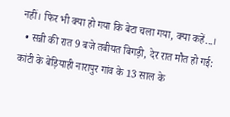नहीं। फिर भी क्या हो गया कि बेटा चला गया, क्या कहें...।
  • सन्नी की रात 9 बजे तबीयत बिगड़ी, देर रात मौत हो गई: कांटी के बेड़ियाही नारापुर गांव के 13 साल के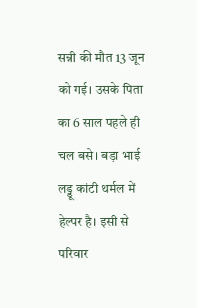सन्नी की मौत 13 जून को गई। उसके पिता का 6 साल पहले ही चल बसे। बड़ा भाई लड्डू कांटी थर्मल में हेल्पर है। इसी से परिवार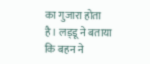का गुजारा होता है। लड्‌डू ने बताया कि बहन ने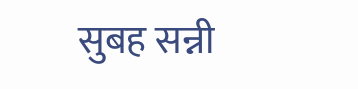सुबह सन्नी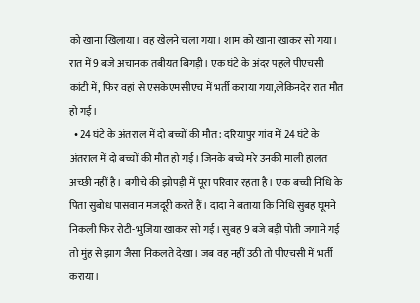को खाना खिलाया। वह खेलने चला गया। शाम को खाना खाकर सो गया। रात में 9 बजे अचानक तबीयत बिगड़ी। एक घंटे के अंदर पहले पीएचसी कांटी में, फिर वहां से एसकेएमसीएच में भर्ती कराया गया,लेकिनदेर रात मौत हो गई।
  • 24 घंटे के अंतराल में दो बच्चों की मौत: दरियापुर गांव में 24 घंटे के अंतराल में दो बच्चों की मौत हो गई। जिनके बच्चे मरे उनकी माली हालत अच्छी नहीं है। बगीचे की झोपड़ी में पूरा परिवार रहता है। एक बच्ची निधि के पिता सुबोध पासवान मजदूरी करते हैं। दादा ने बताया कि निधि सुबह घूमने निकली फिर रोटी-भुजिया खाकर सो गई। सुबह 9 बजे बड़ी पोती जगाने गई तो मुंह से झाग जैसा निकलते देखा। जब वह नहीं उठी तो पीएचसी में भर्ती कराया।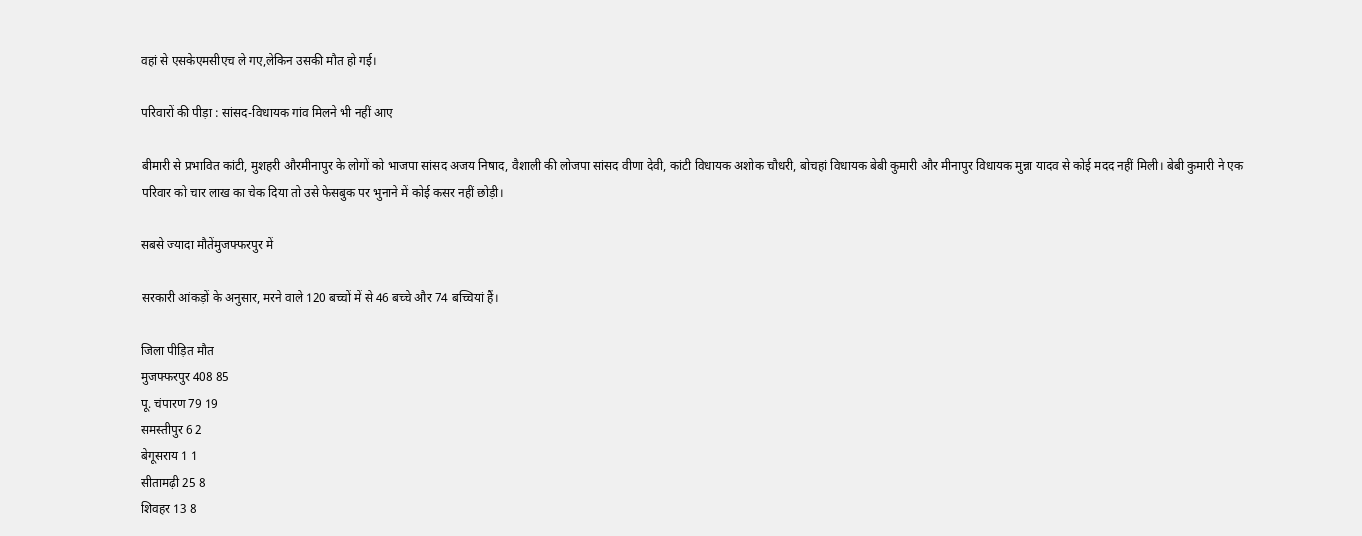वहां से एसकेएमसीएच ले गए,लेकिन उसकी मौत हो गई।

परिवारों की पीड़ा : सांसद-विधायक गांव मिलने भी नहीं आए

बीमारी से प्रभावित कांटी, मुशहरी औरमीनापुर के लोगों को भाजपा सांसद अजय निषाद, वैशाली की लोजपा सांसद वीणा देवी, कांटी विधायक अशोक चौधरी, बोचहां विधायक बेबी कुमारी और मीनापुर विधायक मुन्ना यादव से कोई मदद नहीं मिली। बेबी कुमारी ने एक परिवार को चार लाख का चेक दिया तो उसे फेसबुक पर भुनाने में कोई कसर नहीं छोड़ी।

सबसे ज्यादा मौतेंमुजफ्फरपुर में

सरकारी आंकड़ों के अनुसार, मरने वाले 120 बच्चों में से 46 बच्चे और 74 बच्चियां हैं।

जिला पीड़ित मौत
मुजफ्फरपुर 408 85
पू. चंपारण 79 19
समस्तीपुर 6 2
बेगूसराय 1 1
सीतामढ़ी 25 8
शिवहर 13 8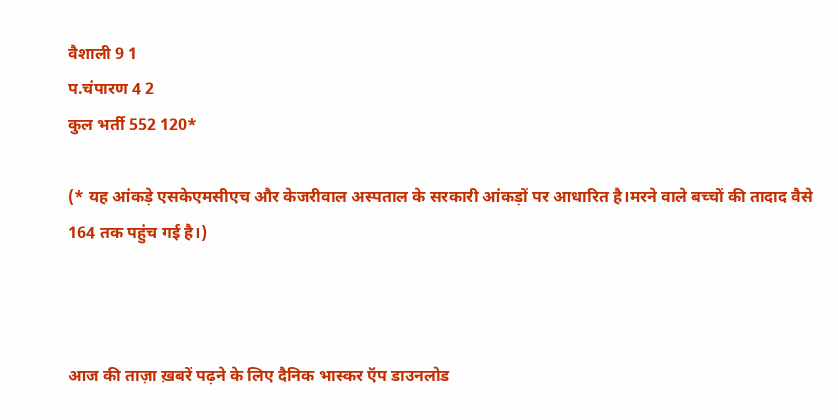वैशाली 9 1
प.चंपारण 4 2
कुल भर्ती 552 120*

(* यह आंकड़े एसकेएमसीएच और केजरीवाल अस्पताल के सरकारी आंकड़ों पर आधारित है।मरने वाले बच्चों की तादाद वैसे 164 तक पहुंच गई है।)



आज की ताज़ा ख़बरें पढ़ने के लिए दैनिक भास्कर ऍप डाउनलोड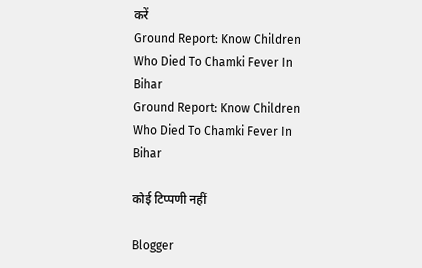करें
Ground Report: Know Children Who Died To Chamki Fever In Bihar
Ground Report: Know Children Who Died To Chamki Fever In Bihar

कोई टिप्पणी नहीं

Blogger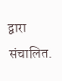द्वारा संचालित.